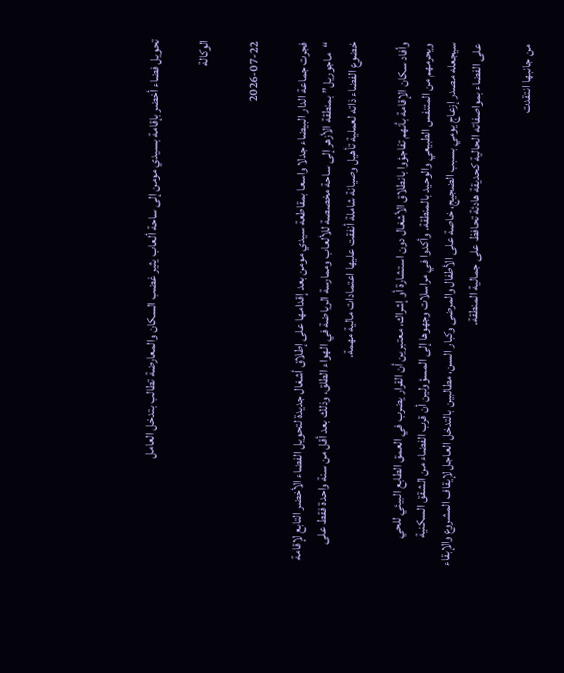تحويل فضاء أخضر بإقامة بسيدي مومن إلى ساحة ألعاب يثير غضب السكان والمعارضة تطالب بتدخل العامل

الوكالة

2026-07-22

فجرت جماعة الدار البيضاء جدلا واسعا بمقاطعة سيدي مومن بعد إقدامها على إطلاق أشغال جديدة لتحويل الفضاء الأخضر التابع لإقامة “ماجوريل” بمنطقة الأزهر إلى ساحة مخصصة للألعاب وممارسة الرياضة في الهواء الطلق، وذلك بعد أقل من سنة واحدة فقط على خضوع الفضاء ذاته لعملية تأهيل وصيانة شاملة أنفقت عليها اعتمادات مالية مهمة.

وأفاد سكان الإقامة بأنهم تفاجؤوا بانطلاق الأشغال دون استشارة أو إشراك، معتبرين أن القرار يضرب في العمق الطابع البيئي للحي ويحرمهم من المتنفس الطبيعي والوحيد بالمنطقة. وأكدوا في مراسلات وجهوها إلى المسؤولين أن قرب الفضاء من الشقق السكنية سيجعله مصدر إزعاج يومي بسبب الضجيج، خاصة على الأطفال والمرضى وكبار السن، مطالبين بالتدخل العاجل لإيقاف المشروع والإبقاء على الفضاء بمواصفاته الحالية كحديقة هادئة تحافظ على جمالية المنطقة.

من جانبها انتقدت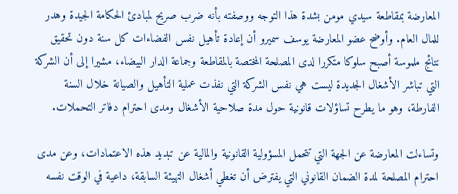المعارضة بمقاطعة سيدي مومن بشدة هذا التوجه ووصفته بأنه ضرب صريح لمبادئ الحكامة الجيدة وهدر للمال العام. وأوضح عضو المعارضة يوسف سميرو أن إعادة تأهيل نفس الفضاءات كل سنة دون تحقيق نتائج ملموسة أصبح سلوكا متكررا لدى المصلحة المختصة بالمقاطعة وجماعة الدار البيضاء، مشيرا إلى أن الشركة التي تباشر الأشغال الجديدة ليست هي نفس الشركة التي نفذت عملية التأهيل والصيانة خلال السنة الفارطة، وهو ما يطرح تساؤلات قانونية حول مدة صلاحية الأشغال ومدى احترام دفاتر التحملات.

وتساءلت المعارضة عن الجهة التي تتحمل المسؤولية القانونية والمالية عن تبديد هذه الاعتمادات، وعن مدى احترام المصلحة لمدة الضمان القانوني التي يفترض أن تغطي أشغال التهيئة السابقة، داعية في الوقت نفسه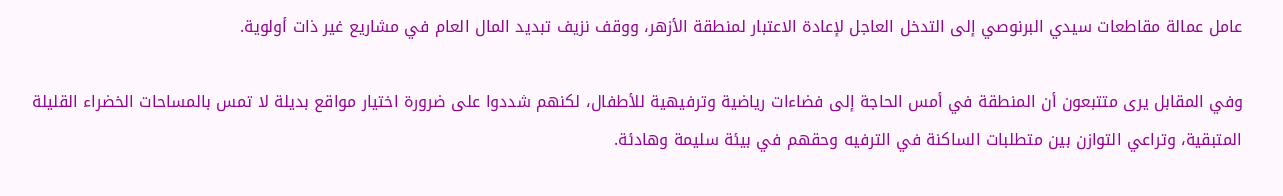عامل عمالة مقاطعات سيدي البرنوصي إلى التدخل العاجل لإعادة الاعتبار لمنطقة الأزهر، ووقف نزيف تبديد المال العام في مشاريع غير ذات أولوية.

وفي المقابل يرى متتبعون أن المنطقة في أمس الحاجة إلى فضاءات رياضية وترفيهية للأطفال، لكنهم شددوا على ضرورة اختيار مواقع بديلة لا تمس بالمساحات الخضراء القليلة المتبقية، وتراعي التوازن بين متطلبات الساكنة في الترفيه وحقهم في بيئة سليمة وهادئة.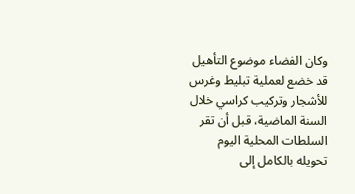وكان الفضاء موضوع التأهيل قد خضع لعملية تبليط وغرس للأشجار وتركيب كراسي خلال السنة الماضية، قبل أن تقر السلطات المحلية اليوم تحويله بالكامل إلى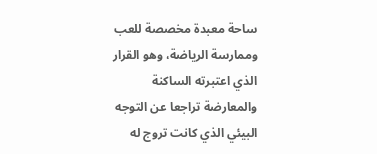ساحة معبدة مخصصة للعب وممارسة الرياضة، وهو القرار الذي اعتبرته الساكنة والمعارضة تراجعا عن التوجه البيئي الذي كانت تروج له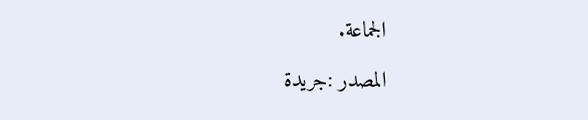الجماعة.

المصدر :جريدة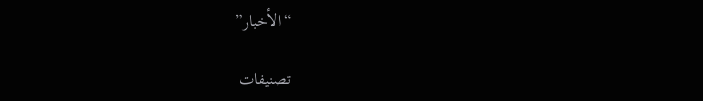“الأخبار”

تصنيفات